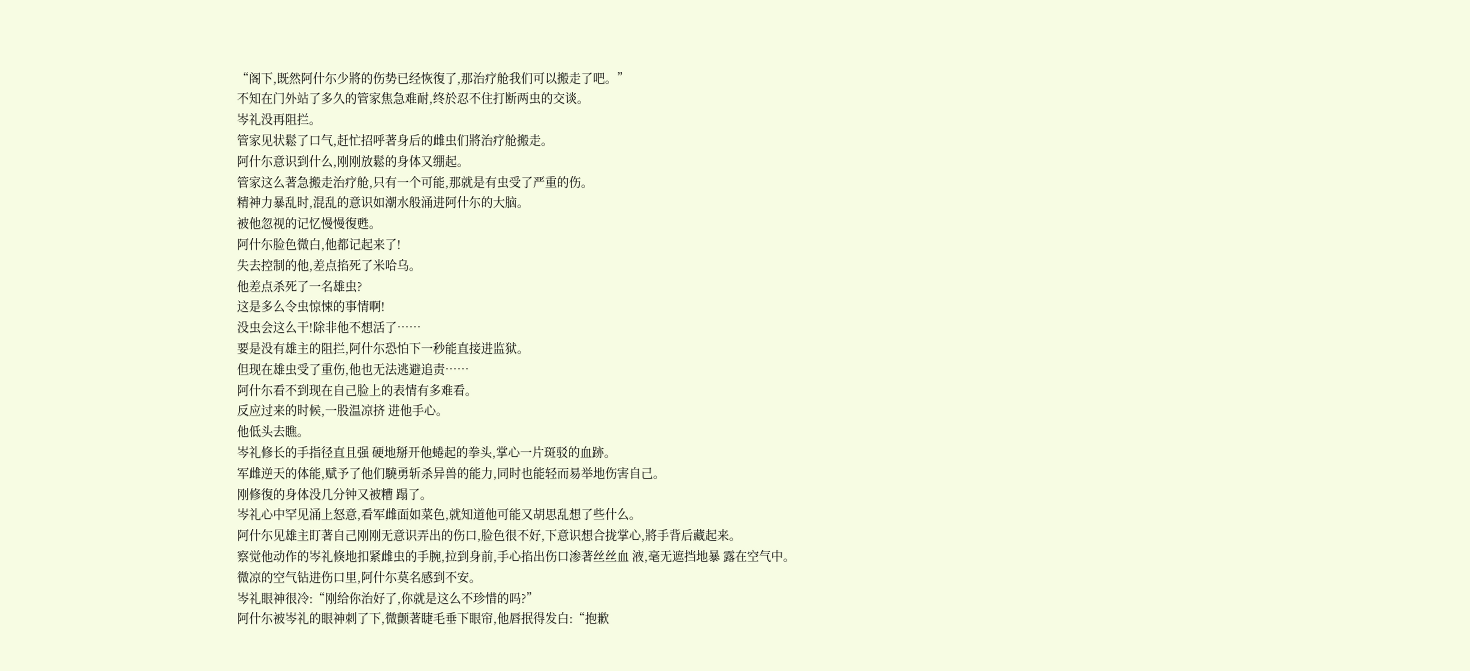“阁下,既然阿什尓少將的伤势已经恢復了,那治疗舱我们可以搬走了吧。”
不知在门外站了多久的管家焦急难耐,终於忍不住打断两虫的交谈。
岑礼没再阻拦。
管家见状鬆了口气,赶忙招呼著身后的雌虫们將治疗舱搬走。
阿什尓意识到什么,刚刚放鬆的身体又绷起。
管家这么著急搬走治疗舱,只有一个可能,那就是有虫受了严重的伤。
精神力暴乱时,混乱的意识如潮水般涌进阿什尓的大脑。
被他忽视的记忆慢慢復甦。
阿什尓脸色微白,他都记起来了!
失去控制的他,差点掐死了米哈乌。
他差点杀死了一名雄虫?
这是多么令虫惊悚的事情啊!
没虫会这么干!除非他不想活了……
要是没有雄主的阻拦,阿什尓恐怕下一秒能直接进监狱。
但现在雄虫受了重伤,他也无法逃避追责……
阿什尓看不到现在自己脸上的表情有多难看。
反应过来的时候,一股温凉挤 进他手心。
他低头去瞧。
岑礼修长的手指径直且强 硬地掰开他蜷起的拳头,掌心一片斑驳的血跡。
军雌逆天的体能,赋予了他们驍勇斩杀异兽的能力,同时也能轻而易举地伤害自己。
刚修復的身体没几分钟又被糟 蹋了。
岑礼心中罕见涌上怒意,看军雌面如菜色,就知道他可能又胡思乱想了些什么。
阿什尓见雄主盯著自己刚刚无意识弄出的伤口,脸色很不好,下意识想合拢掌心,將手背后藏起来。
察觉他动作的岑礼倏地扣紧雌虫的手腕,拉到身前,手心掐出伤口渗著丝丝血 液,毫无遮挡地暴 露在空气中。
微凉的空气钻进伤口里,阿什尓莫名感到不安。
岑礼眼神很冷:“刚给你治好了,你就是这么不珍惜的吗?”
阿什尓被岑礼的眼神刺了下,微颤著睫毛垂下眼帘,他唇抿得发白:“抱歉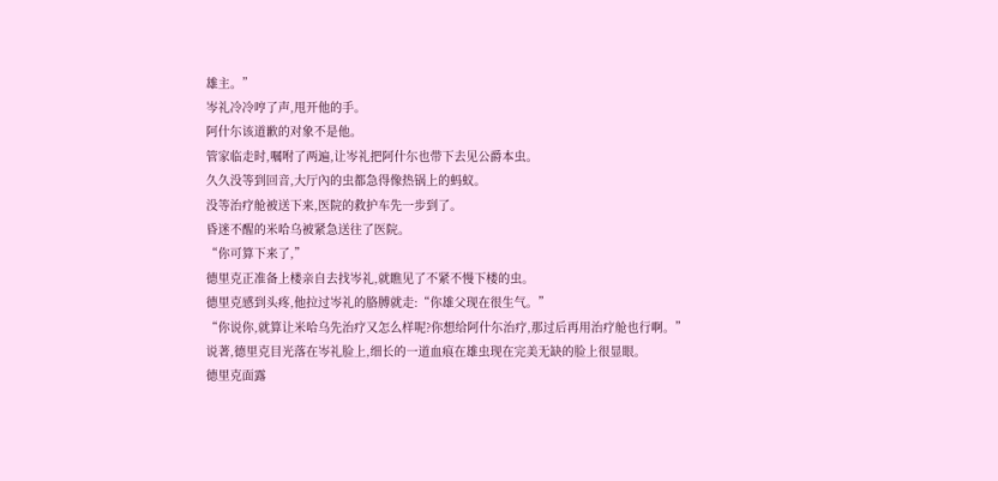雄主。”
岑礼冷冷哼了声,甩开他的手。
阿什尓该道歉的对象不是他。
管家临走时,嘱咐了两遍,让岑礼把阿什尓也带下去见公爵本虫。
久久没等到回音,大厅內的虫都急得像热锅上的蚂蚁。
没等治疗舱被送下来,医院的救护车先一步到了。
昏迷不醒的米哈乌被紧急送往了医院。
“你可算下来了,”
德里克正准备上楼亲自去找岑礼,就瞧见了不紧不慢下楼的虫。
德里克感到头疼,他拉过岑礼的胳膊就走:“你雄父现在很生气。”
“你说你,就算让米哈乌先治疗又怎么样呢?你想给阿什尓治疗,那过后再用治疗舱也行啊。”
说著,德里克目光落在岑礼脸上,细长的一道血痕在雄虫现在完美无缺的脸上很显眼。
德里克面露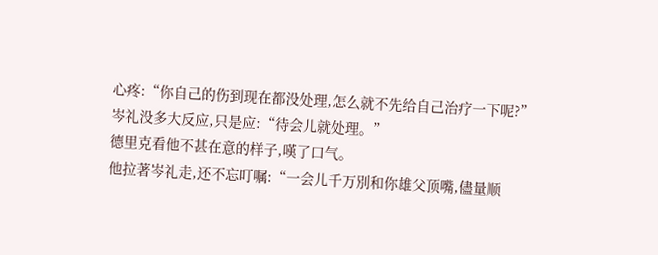心疼:“你自己的伤到现在都没处理,怎么就不先给自己治疗一下呢?”
岑礼没多大反应,只是应:“待会儿就处理。”
德里克看他不甚在意的样子,嘆了口气。
他拉著岑礼走,还不忘叮嘱:“一会儿千万別和你雄父顶嘴,儘量顺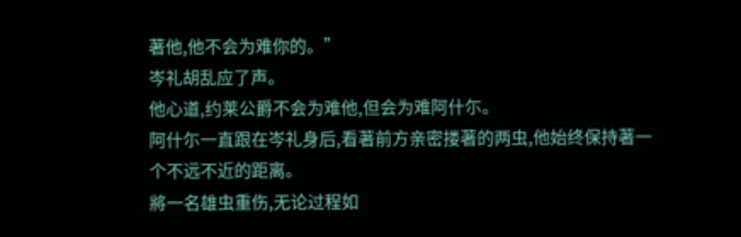著他,他不会为难你的。”
岑礼胡乱应了声。
他心道,约莱公爵不会为难他,但会为难阿什尓。
阿什尓一直跟在岑礼身后,看著前方亲密搂著的两虫,他始终保持著一个不远不近的距离。
將一名雄虫重伤,无论过程如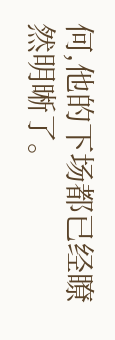何,他的下场都已经瞭然明晰了。